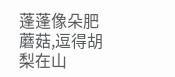蓬蓬像朵肥蘑菇,逗得胡梨在山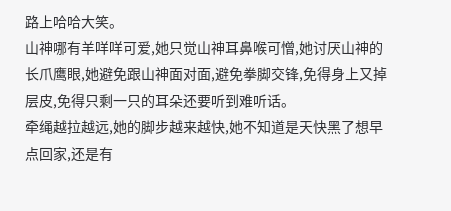路上哈哈大笑。
山神哪有羊咩咩可爱,她只觉山神耳鼻喉可憎,她讨厌山神的长爪鹰眼,她避免跟山神面对面,避免拳脚交锋,免得身上又掉层皮,免得只剩一只的耳朵还要听到难听话。
牵绳越拉越远,她的脚步越来越快,她不知道是天快黑了想早点回家,还是有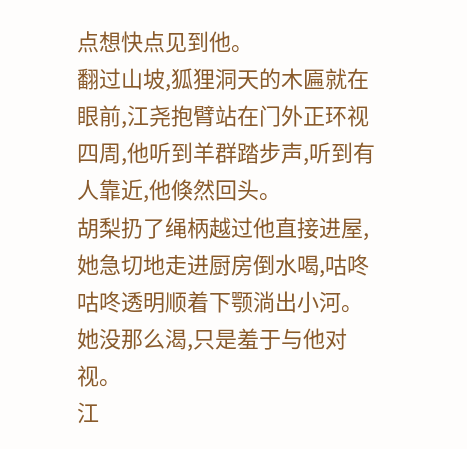点想快点见到他。
翻过山坡,狐狸洞天的木匾就在眼前,江尧抱臂站在门外正环视四周,他听到羊群踏步声,听到有人靠近,他倏然回头。
胡梨扔了绳柄越过他直接进屋,她急切地走进厨房倒水喝,咕咚咕咚透明顺着下颚淌出小河。
她没那么渴,只是羞于与他对视。
江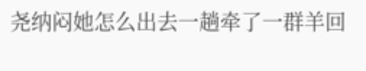尧纳闷她怎么出去一趟牵了一群羊回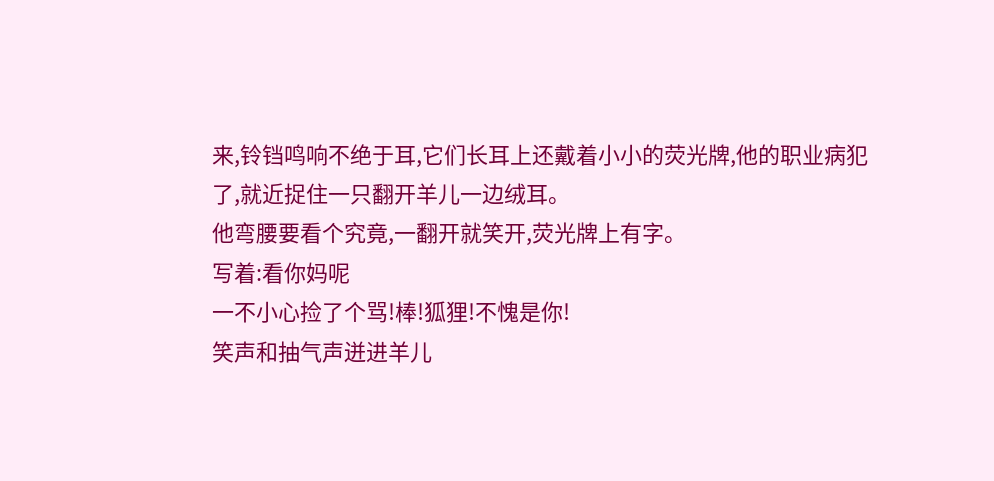来,铃铛鸣响不绝于耳,它们长耳上还戴着小小的荧光牌,他的职业病犯了,就近捉住一只翻开羊儿一边绒耳。
他弯腰要看个究竟,一翻开就笑开,荧光牌上有字。
写着:看你妈呢
一不小心捡了个骂!棒!狐狸!不愧是你!
笑声和抽气声迸进羊儿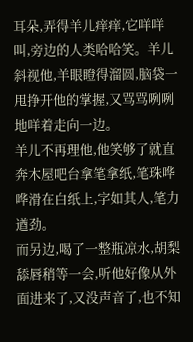耳朵,弄得羊儿痒痒,它咩咩叫,旁边的人类哈哈笑。羊儿斜视他,羊眼瞪得溜圆,脑袋一甩挣开他的掌握,又骂骂咧咧地咩着走向一边。
羊儿不再理他,他笑够了就直奔木屋吧台拿笔拿纸,笔珠哗哗滑在白纸上,字如其人,笔力遒劲。
而另边,喝了一整瓶凉水,胡梨舔唇稍等一会,听他好像从外面进来了,又没声音了,也不知